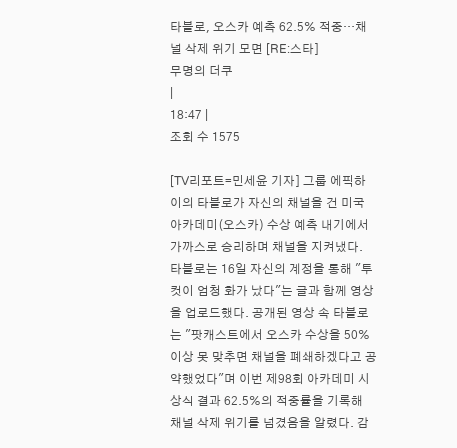타블로, 오스카 예측 62.5% 적중…채널 삭제 위기 모면 [RE:스타]
무명의 더쿠
|
18:47 |
조회 수 1575

[TV리포트=민세윤 기자] 그룹 에픽하이의 타블로가 자신의 채널을 건 미국 아카데미(오스카) 수상 예측 내기에서 가까스로 승리하며 채널을 지켜냈다.
타블로는 16일 자신의 계정을 통해 "투컷이 엄청 화가 났다"는 글과 함께 영상을 업로드했다. 공개된 영상 속 타블로는 "팟캐스트에서 오스카 수상을 50% 이상 못 맞추면 채널을 폐쇄하겠다고 공약했었다"며 이번 제98회 아카데미 시상식 결과 62.5%의 적중률을 기록해 채널 삭제 위기를 넘겼음을 알렸다. 감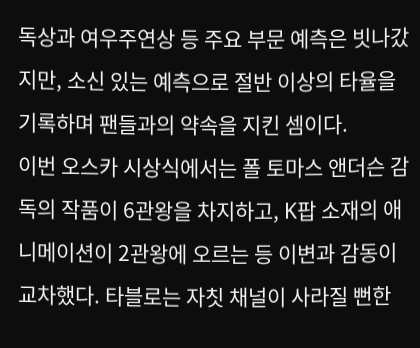독상과 여우주연상 등 주요 부문 예측은 빗나갔지만, 소신 있는 예측으로 절반 이상의 타율을 기록하며 팬들과의 약속을 지킨 셈이다.
이번 오스카 시상식에서는 폴 토마스 앤더슨 감독의 작품이 6관왕을 차지하고, K팝 소재의 애니메이션이 2관왕에 오르는 등 이변과 감동이 교차했다. 타블로는 자칫 채널이 사라질 뻔한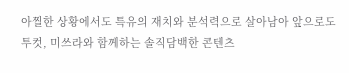아찔한 상황에서도 특유의 재치와 분석력으로 살아남아 앞으로도 투컷, 미쓰라와 함께하는 솔직담백한 콘텐츠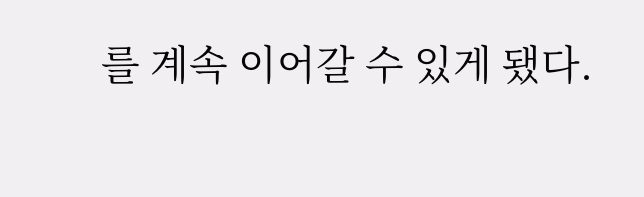를 계속 이어갈 수 있게 됐다.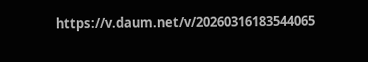https://v.daum.net/v/20260316183544065